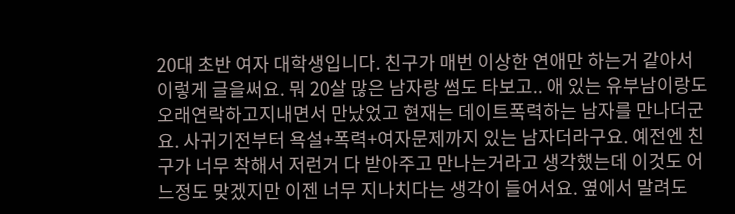20대 초반 여자 대학생입니다. 친구가 매번 이상한 연애만 하는거 같아서 이렇게 글을써요. 뭐 20살 많은 남자랑 썸도 타보고.. 애 있는 유부남이랑도 오래연락하고지내면서 만났었고 현재는 데이트폭력하는 남자를 만나더군요. 사귀기전부터 욕설+폭력+여자문제까지 있는 남자더라구요. 예전엔 친구가 너무 착해서 저런거 다 받아주고 만나는거라고 생각했는데 이것도 어느정도 맞겠지만 이젠 너무 지나치다는 생각이 들어서요. 옆에서 말려도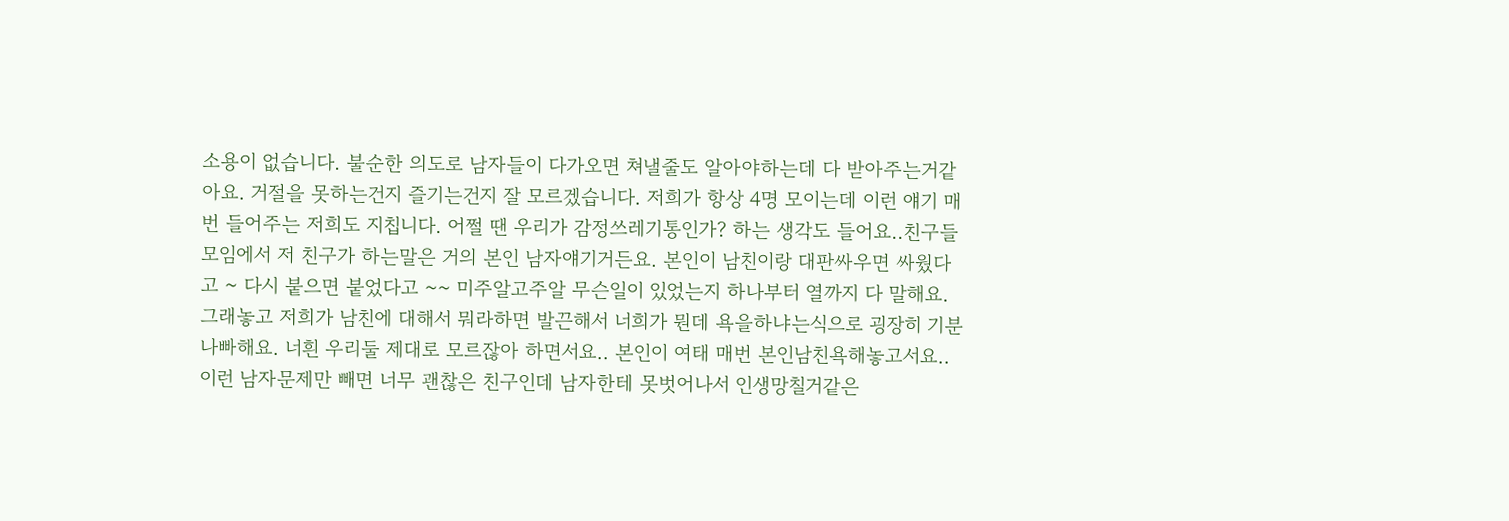소용이 없습니다. 불순한 의도로 남자들이 다가오면 쳐낼줄도 알아야하는데 다 받아주는거같아요. 거절을 못하는건지 즐기는건지 잘 모르겠습니다. 저희가 항상 4명 모이는데 이런 얘기 매번 들어주는 저희도 지칩니다. 어쩔 땐 우리가 감정쓰레기통인가? 하는 생각도 들어요..친구들 모임에서 저 친구가 하는말은 거의 본인 남자얘기거든요. 본인이 남친이랑 대판싸우면 싸웠다고 ~ 다시 붙으면 붙었다고 ~~ 미주알고주알 무슨일이 있었는지 하나부터 열까지 다 말해요. 그래놓고 저희가 남친에 대해서 뭐라하면 발끈해서 너희가 뭔데 욕을하냐는식으로 굉장히 기분나빠해요. 너흰 우리둘 제대로 모르잖아 하면서요.. 본인이 여태 매번 본인남친욕해놓고서요.. 이런 남자문제만 빼면 너무 괜찮은 친구인데 남자한테 못벗어나서 인생망칠거같은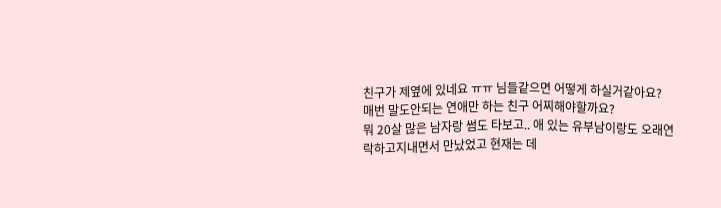친구가 제옆에 있네요 ㅠㅠ 님들같으면 어떻게 하실거같아요?
매번 말도안되는 연애만 하는 친구 어찌해야할까요?
뭐 20살 많은 남자랑 썸도 타보고.. 애 있는 유부남이랑도 오래연락하고지내면서 만났었고 현재는 데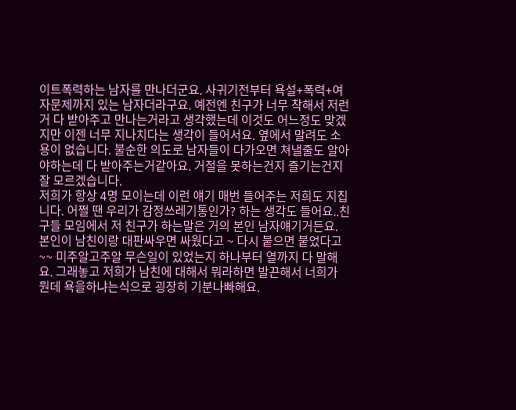이트폭력하는 남자를 만나더군요. 사귀기전부터 욕설+폭력+여자문제까지 있는 남자더라구요. 예전엔 친구가 너무 착해서 저런거 다 받아주고 만나는거라고 생각했는데 이것도 어느정도 맞겠지만 이젠 너무 지나치다는 생각이 들어서요. 옆에서 말려도 소용이 없습니다. 불순한 의도로 남자들이 다가오면 쳐낼줄도 알아야하는데 다 받아주는거같아요. 거절을 못하는건지 즐기는건지 잘 모르겠습니다.
저희가 항상 4명 모이는데 이런 얘기 매번 들어주는 저희도 지칩니다. 어쩔 땐 우리가 감정쓰레기통인가? 하는 생각도 들어요..친구들 모임에서 저 친구가 하는말은 거의 본인 남자얘기거든요. 본인이 남친이랑 대판싸우면 싸웠다고 ~ 다시 붙으면 붙었다고 ~~ 미주알고주알 무슨일이 있었는지 하나부터 열까지 다 말해요. 그래놓고 저희가 남친에 대해서 뭐라하면 발끈해서 너희가 뭔데 욕을하냐는식으로 굉장히 기분나빠해요.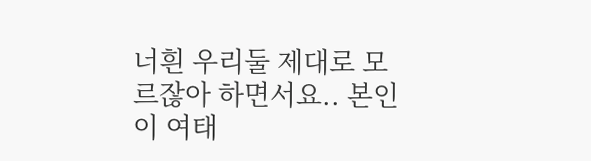너흰 우리둘 제대로 모르잖아 하면서요.. 본인이 여태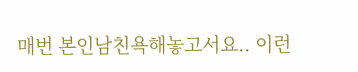매번 본인남친욕해놓고서요.. 이런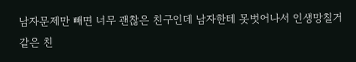남자문제만 빼면 너무 괜찮은 친구인데 남자한테 못벗어나서 인생망칠거같은 친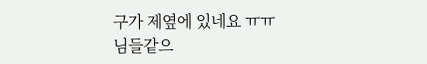구가 제옆에 있네요 ㅠㅠ
님들같으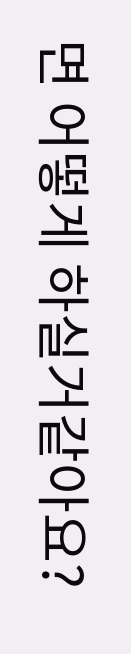면 어떻게 하실거같아요?